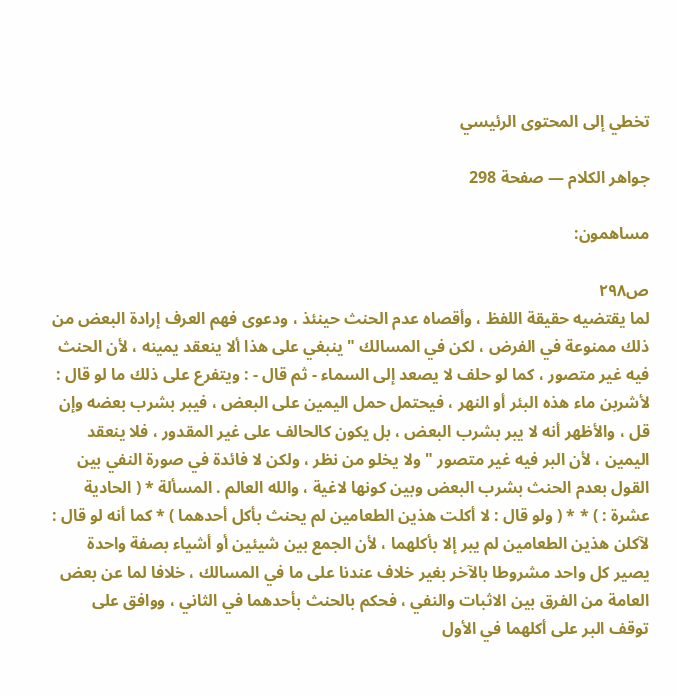تخطي إلى المحتوى الرئيسي

جواهر الكلام — صفحة 298

مساهمون:

ص٢٩٨
لما يقتضيه حقيقة اللفظ ، وأقصاه عدم الحنث حينئذ ، ودعوى فهم العرف إرادة البعض من ذلك ممنوعة في الفرض ، لكن في المسالك " ينبغي على هذا ألا ينعقد يمينه ، لأن الحنث فيه غير متصور ، كما لو حلف لا يصعد إلى السماء - ثم قال - : ويتفرع على ذلك ما لو قال : لأشربن ماء هذه البئر أو النهر ، فيحتمل حمل اليمين على البعض ، فيبر بشرب بعضه وإن قل ، والأظهر أنه لا يبر بشرب البعض ، بل يكون كالحالف على غير المقدور ، فلا ينعقد اليمين ، لأن البر فيه غير متصور " ولا يخلو من نظر ، ولكن لا فائدة في صورة النفي بين القول بعدم الحنث بشرب البعض وبين كونها لاغية ، والله العالم . المسألة * ( الحادية عشرة : ) * * ( ولو قال : لا أكلت هذين الطعامين لم يحنث بأكل أحدهما ) * كما أنه لو قال : لآكلن هذين الطعامين لم يبر إلا بأكلهما ، لأن الجمع بين شيئين أو أشياء بصفة واحدة يصير كل واحد مشروطا بالآخر بغير خلاف عندنا على ما في المسالك ، خلافا لما عن بعض العامة من الفرق بين الاثبات والنفي ، فحكم بالحنث بأحدهما في الثاني ، ووافق على توقف البر على أكلهما في الأول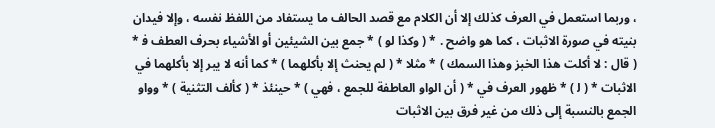، وربما استعمل في العرف كذلك إلا أن الكلام مع قصد الحالف ما يستفاد من اللفظ نفسه ، وإلا فيدان بنيته في صورة الاثبات ، كما هو واضح . * ( وكذا لو ) * جمع بين الشيئين أو الأشياء بحرف العطف ف‍ * ( قال : لا أكلت هذا الخبز وهذا السمك ) * مثلا * ( لم يحنث إلا بأكلهما ) * كما أنه لا يبر إلا بأكلهما في الاثبات * ( ل‍ ) * ظهور العرف في * ( أن الواو العاطفة للجمع ، فهي ) * حينئذ * ( كألف التثنية ) * وواو الجمع بالنسبة إلى ذلك من غير فرق بين الاثبات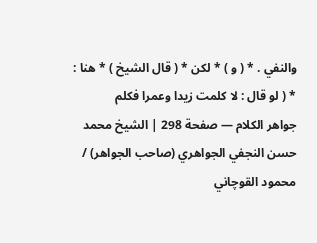والنفي . * ( و ) * لكن * ( قال الشيخ ) * هنا : * ( لو قال : لا كلمت زيدا وعمرا فكلم
جواهر الكلام — صفحة 298 | الشيخ محمد حسن النجفي الجواهري (صاحب الجواهر) / محمود القوچاني